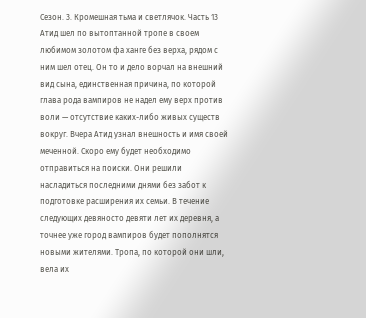Сезон. 3. Кромешная тьма и светлячок. Часть 13
Атид шел по вытоптанной тропе в своем любимом золотом фа ханге без верха, рядом с ним шел отец. Он то и дело ворчал на внешний вид сына, единственная причина, по которой глава рода вампиров не надел ему верх против воли — отсутствие каких-либо живых существ вокруг. Вчера Атид узнал внешность и имя своей меченной. Скоро ему будет необходимо отправиться на поиски. Они решили насладиться последними днями без забот к подготовке расширения их семьи. В течение следующих девяносто девяти лет их деревня, а точнее уже город вампиров будет пополнятся новыми жителями. Тропа, по которой они шли, вела их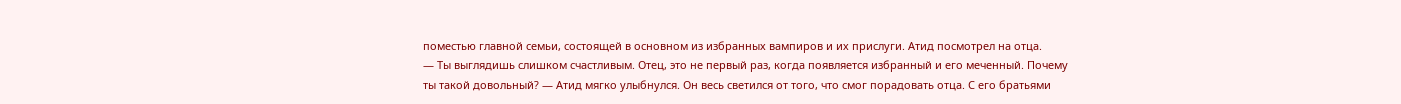поместью главной семьи, состоящей в основном из избранных вампиров и их прислуги. Атид посмотрел на отца.
— Ты выглядишь слишком счастливым. Отец, это не первый раз, когда появляется избранный и его меченный. Почему ты такой довольный? — Атид мягко улыбнулся. Он весь светился от того, что смог порадовать отца. С его братьями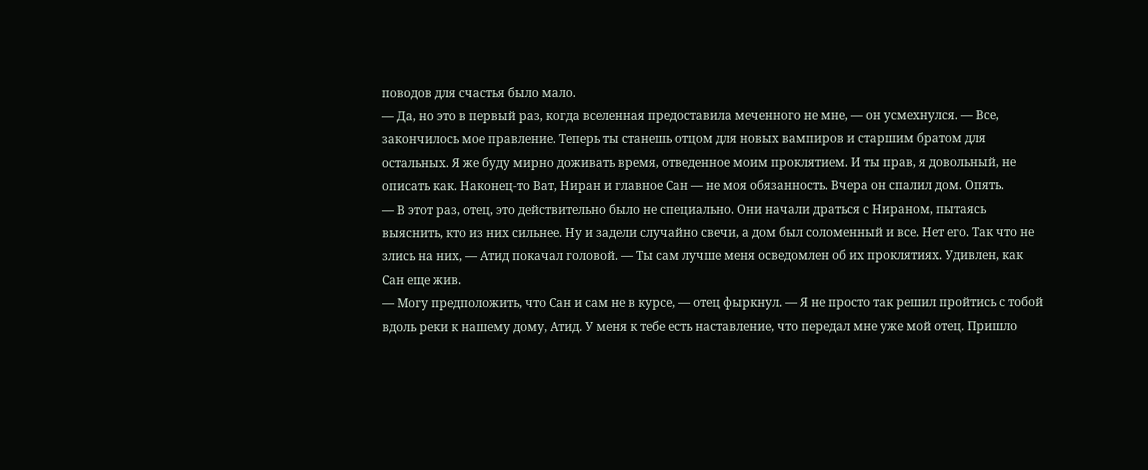поводов для счастья было мало.
— Да, но это в первый раз, когда вселенная предоставила меченного не мне, — он усмехнулся. — Все, закончилось мое правление. Теперь ты станешь отцом для новых вампиров и старшим братом для остальных. Я же буду мирно доживать время, отведенное моим проклятием. И ты прав, я довольный, не описать как. Наконец-то Ват, Ниран и главное Сан — не моя обязанность. Вчера он спалил дом. Опять.
— В этот раз, отец, это действительно было не специально. Они начали драться с Нираном, пытаясь выяснить, кто из них сильнее. Ну и задели случайно свечи, а дом был соломенный и все. Нет его. Так что не злись на них, — Атид покачал головой. — Ты сам лучше меня осведомлен об их проклятиях. Удивлен, как Сан еще жив.
— Могу предположить, что Сан и сам не в курсе, — отец фыркнул. — Я не просто так решил пройтись с тобой вдоль реки к нашему дому, Атид. У меня к тебе есть наставление, что передал мне уже мой отец. Пришло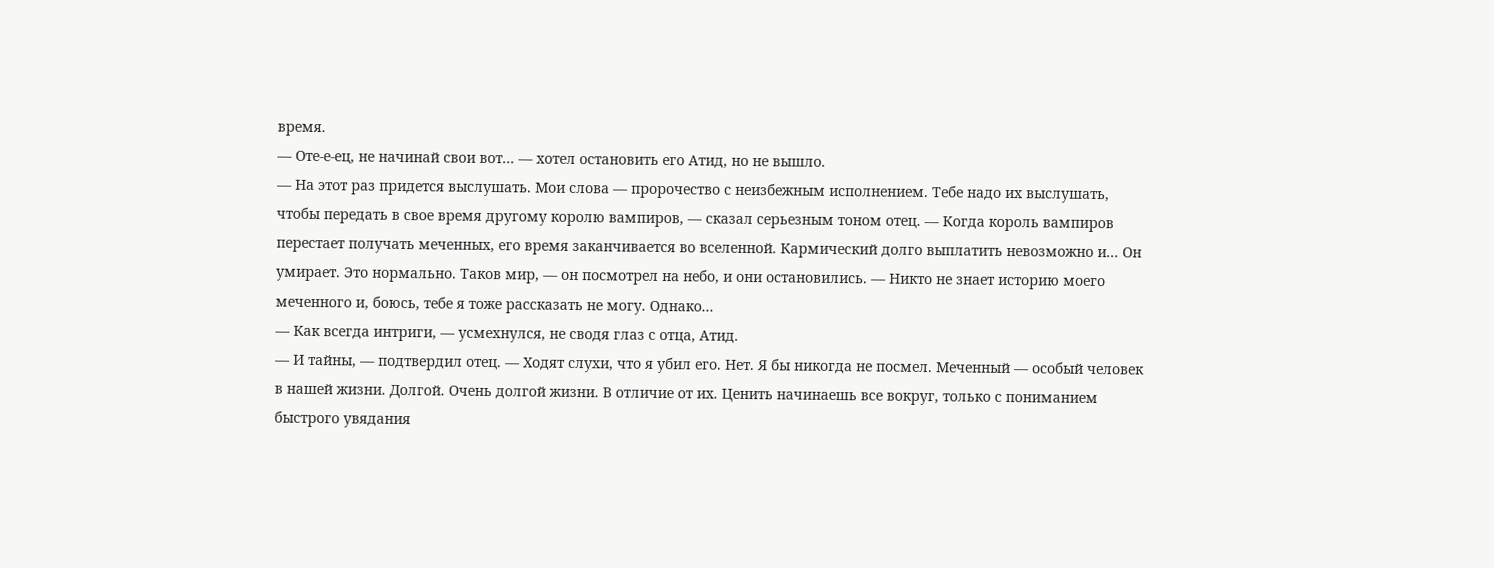время.
— Оте-е-ец, не начинай свои вот... — хотел остановить его Атид, но не вышло.
— На этот раз придется выслушать. Мои слова — пророчество с неизбежным исполнением. Тебе надо их выслушать, чтобы передать в свое время другому королю вампиров, — сказал серьезным тоном отец. — Когда король вампиров перестает получать меченных, его время заканчивается во вселенной. Кармический долго выплатить невозможно и... Он умирает. Это нормально. Таков мир, — он посмотрел на небо, и они остановились. — Никто не знает историю моего меченного и, боюсь, тебе я тоже рассказать не могу. Однако...
— Как всегда интриги, — усмехнулся, не сводя глаз с отца, Атид.
— И тайны, — подтвердил отец. — Ходят слухи, что я убил его. Нет. Я бы никогда не посмел. Меченный — особый человек в нашей жизни. Долгой. Очень долгой жизни. В отличие от их. Ценить начинаешь все вокруг, только с пониманием быстрого увядания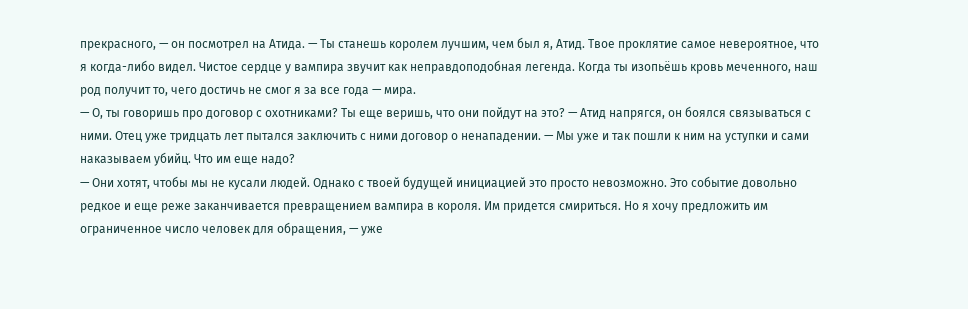прекрасного, — он посмотрел на Атида. — Ты станешь королем лучшим, чем был я, Атид. Твое проклятие самое невероятное, что я когда-либо видел. Чистое сердце у вампира звучит как неправдоподобная легенда. Когда ты изопьёшь кровь меченного, наш род получит то, чего достичь не смог я за все года — мира.
— О, ты говоришь про договор с охотниками? Ты еще веришь, что они пойдут на это? — Атид напрягся, он боялся связываться с ними. Отец уже тридцать лет пытался заключить с ними договор о ненападении. — Мы уже и так пошли к ним на уступки и сами наказываем убийц. Что им еще надо?
— Они хотят, чтобы мы не кусали людей. Однако с твоей будущей инициацией это просто невозможно. Это событие довольно редкое и еще реже заканчивается превращением вампира в короля. Им придется смириться. Но я хочу предложить им ограниченное число человек для обращения, — уже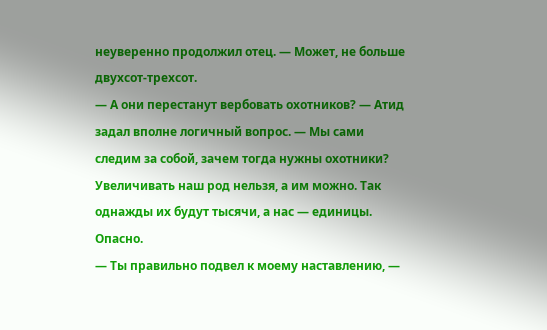неуверенно продолжил отец. — Может, не больше двухсот-трехсот.
— А они перестанут вербовать охотников? — Атид задал вполне логичный вопрос. — Мы сами следим за собой, зачем тогда нужны охотники? Увеличивать наш род нельзя, а им можно. Так однажды их будут тысячи, а нас — единицы. Опасно.
— Ты правильно подвел к моему наставлению, —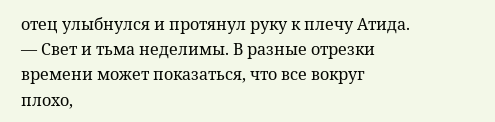отец улыбнулся и протянул руку к плечу Атида. — Свет и тьма неделимы. В разные отрезки времени может показаться, что все вокруг плохо,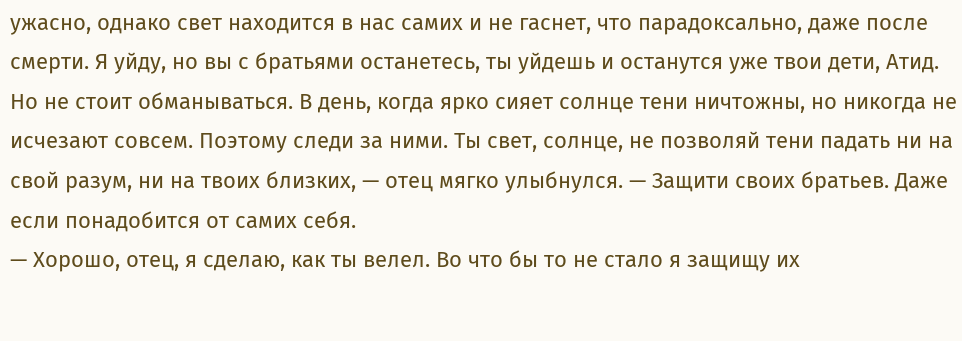ужасно, однако свет находится в нас самих и не гаснет, что парадоксально, даже после смерти. Я уйду, но вы с братьями останетесь, ты уйдешь и останутся уже твои дети, Атид. Но не стоит обманываться. В день, когда ярко сияет солнце тени ничтожны, но никогда не исчезают совсем. Поэтому следи за ними. Ты свет, солнце, не позволяй тени падать ни на свой разум, ни на твоих близких, — отец мягко улыбнулся. — Защити своих братьев. Даже если понадобится от самих себя.
— Хорошо, отец, я сделаю, как ты велел. Во что бы то не стало я защищу их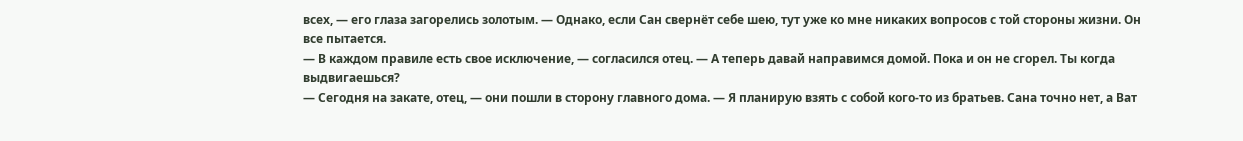всех, — его глаза загорелись золотым. — Однако, если Сан свернёт себе шею, тут уже ко мне никаких вопросов с той стороны жизни. Он все пытается.
— В каждом правиле есть свое исключение, — согласился отец. — А теперь давай направимся домой. Пока и он не сгорел. Ты когда выдвигаешься?
— Сегодня на закате, отец, — они пошли в сторону главного дома. — Я планирую взять с собой кого-то из братьев. Сана точно нет, а Ват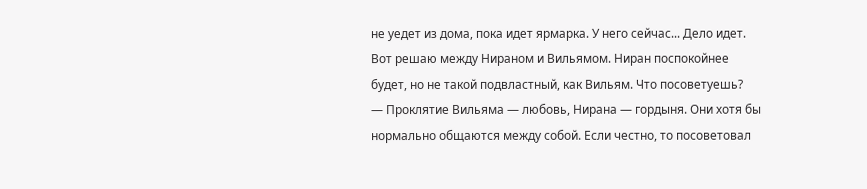не уедет из дома, пока идет ярмарка. У него сейчас... Дело идет. Вот решаю между Нираном и Вильямом. Ниран поспокойнее будет, но не такой подвластный, как Вильям. Что посоветуешь?
— Проклятие Вильяма — любовь, Нирана — гордыня. Они хотя бы нормально общаются между собой. Если честно, то посоветовал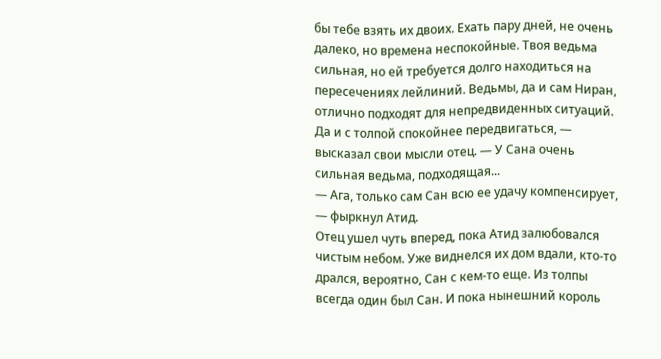бы тебе взять их двоих. Ехать пару дней, не очень далеко, но времена неспокойные. Твоя ведьма сильная, но ей требуется долго находиться на пересечениях лейлиний. Ведьмы, да и сам Ниран, отлично подходят для непредвиденных ситуаций. Да и с толпой спокойнее передвигаться, — высказал свои мысли отец. — У Сана очень сильная ведьма, подходящая...
— Ага, только сам Сан всю ее удачу компенсирует, — фыркнул Атид.
Отец ушел чуть вперед, пока Атид залюбовался чистым небом. Уже виднелся их дом вдали, кто-то дрался, вероятно, Сан с кем-то еще. Из толпы всегда один был Сан. И пока нынешний король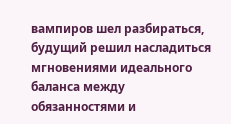вампиров шел разбираться, будущий решил насладиться мгновениями идеального баланса между обязанностями и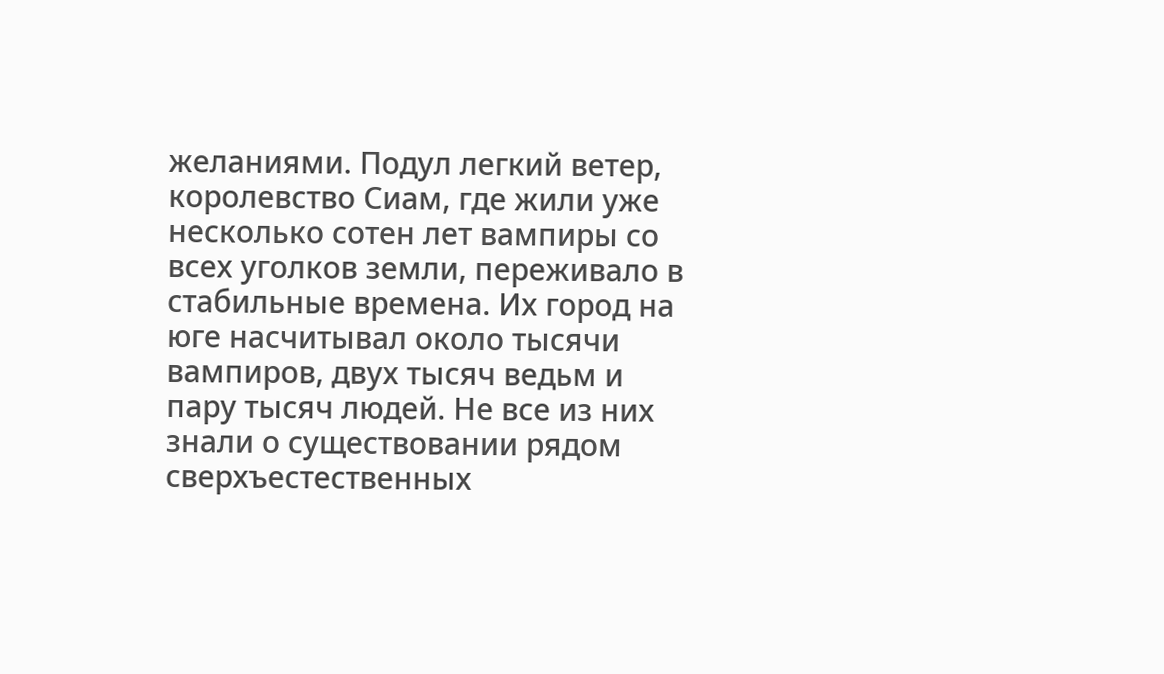желаниями. Подул легкий ветер, королевство Сиам, где жили уже несколько сотен лет вампиры со всех уголков земли, переживало в стабильные времена. Их город на юге насчитывал около тысячи вампиров, двух тысяч ведьм и пару тысяч людей. Не все из них знали о существовании рядом сверхъестественных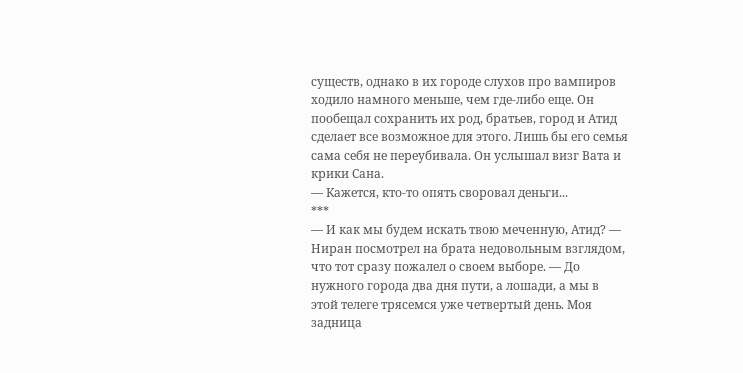существ, однако в их городе слухов про вампиров ходило намного меньше, чем где-либо еще. Он пообещал сохранить их род, братьев, город и Атид сделает все возможное для этого. Лишь бы его семья сама себя не переубивала. Он услышал визг Вата и крики Сана.
— Кажется, кто-то опять своровал деньги...
***
— И как мы будем искать твою меченную, Атид? — Ниран посмотрел на брата недовольным взглядом, что тот сразу пожалел о своем выборе. — До нужного города два дня пути, а лошади, а мы в этой телеге трясемся уже четвертый день. Моя задница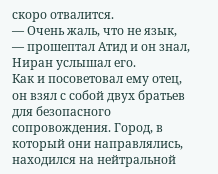скоро отвалится.
— Очень жаль, что не язык, — прошептал Атид и он знал, Ниран услышал его.
Как и посоветовал ему отец, он взял с собой двух братьев для безопасного сопровождения. Город, в который они направлялись, находился на нейтральной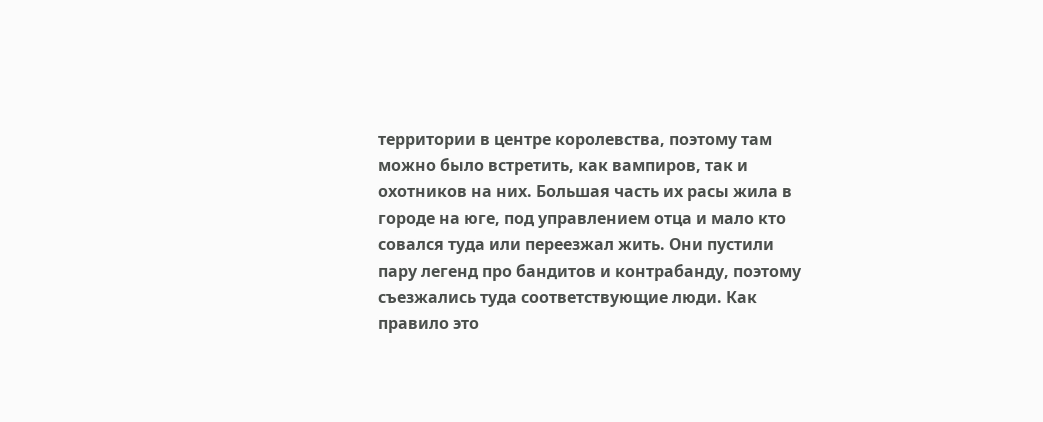территории в центре королевства, поэтому там можно было встретить, как вампиров, так и охотников на них. Большая часть их расы жила в городе на юге, под управлением отца и мало кто совался туда или переезжал жить. Они пустили пару легенд про бандитов и контрабанду, поэтому съезжались туда соответствующие люди. Как правило это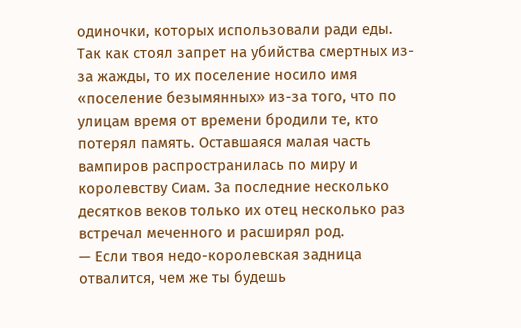одиночки, которых использовали ради еды. Так как стоял запрет на убийства смертных из-за жажды, то их поселение носило имя «поселение безымянных» из-за того, что по улицам время от времени бродили те, кто потерял память. Оставшаяся малая часть вампиров распространилась по миру и королевству Сиам. За последние несколько десятков веков только их отец несколько раз встречал меченного и расширял род.
— Если твоя недо-королевская задница отвалится, чем же ты будешь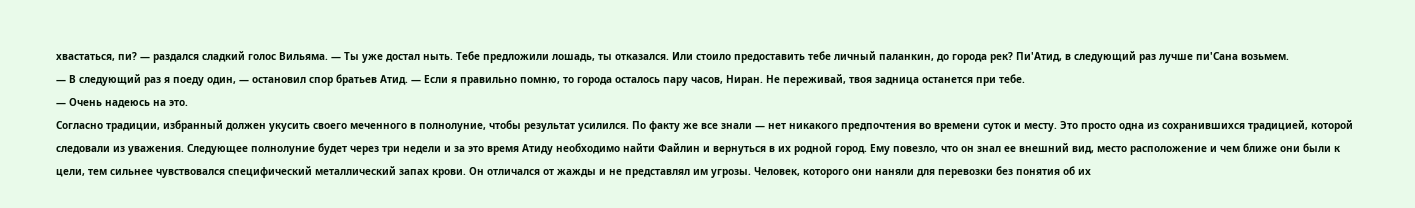хвастаться, пи? — раздался сладкий голос Вильяма. — Ты уже достал ныть. Тебе предложили лошадь, ты отказался. Или стоило предоставить тебе личный паланкин, до города рек? Пи'Атид, в следующий раз лучше пи'Сана возьмем.
— В следующий раз я поеду один, — остановил спор братьев Атид. — Если я правильно помню, то города осталось пару часов, Ниран. Не переживай, твоя задница останется при тебе.
— Очень надеюсь на это.
Согласно традиции, избранный должен укусить своего меченного в полнолуние, чтобы результат усилился. По факту же все знали — нет никакого предпочтения во времени суток и месту. Это просто одна из сохранившихся традицией, которой следовали из уважения. Следующее полнолуние будет через три недели и за это время Атиду необходимо найти Файлин и вернуться в их родной город. Ему повезло, что он знал ее внешний вид, место расположение и чем ближе они были к цели, тем сильнее чувствовался специфический металлический запах крови. Он отличался от жажды и не представлял им угрозы. Человек, которого они наняли для перевозки без понятия об их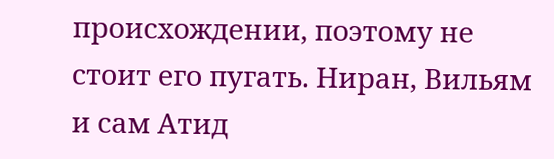происхождении, поэтому не стоит его пугать. Ниран, Вильям и сам Атид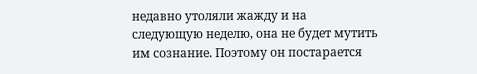недавно утоляли жажду и на следующую неделю, она не будет мутить им сознание. Поэтому он постарается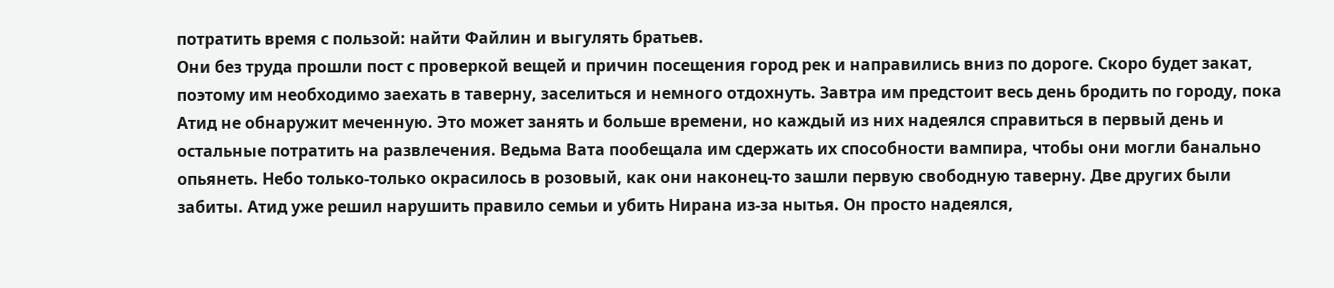потратить время с пользой: найти Файлин и выгулять братьев.
Они без труда прошли пост с проверкой вещей и причин посещения город рек и направились вниз по дороге. Скоро будет закат, поэтому им необходимо заехать в таверну, заселиться и немного отдохнуть. Завтра им предстоит весь день бродить по городу, пока Атид не обнаружит меченную. Это может занять и больше времени, но каждый из них надеялся справиться в первый день и остальные потратить на развлечения. Ведьма Вата пообещала им сдержать их способности вампира, чтобы они могли банально опьянеть. Небо только-только окрасилось в розовый, как они наконец-то зашли первую свободную таверну. Две других были забиты. Атид уже решил нарушить правило семьи и убить Нирана из-за нытья. Он просто надеялся,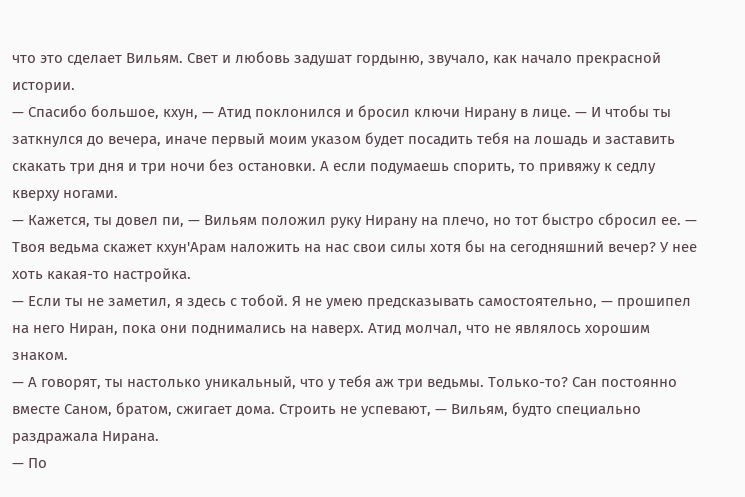что это сделает Вильям. Свет и любовь задушат гордыню, звучало, как начало прекрасной истории.
— Спасибо большое, кхун, — Атид поклонился и бросил ключи Нирану в лице. — И чтобы ты заткнулся до вечера, иначе первый моим указом будет посадить тебя на лошадь и заставить скакать три дня и три ночи без остановки. А если подумаешь спорить, то привяжу к седлу кверху ногами.
— Кажется, ты довел пи, — Вильям положил руку Нирану на плечо, но тот быстро сбросил ее. — Твоя ведьма скажет кхун'Арам наложить на нас свои силы хотя бы на сегодняшний вечер? У нее хоть какая-то настройка.
— Если ты не заметил, я здесь с тобой. Я не умею предсказывать самостоятельно, — прошипел на него Ниран, пока они поднимались на наверх. Атид молчал, что не являлось хорошим знаком.
— А говорят, ты настолько уникальный, что у тебя аж три ведьмы. Только-то? Сан постоянно вместе Саном, братом, сжигает дома. Строить не успевают, — Вильям, будто специально раздражала Нирана.
— По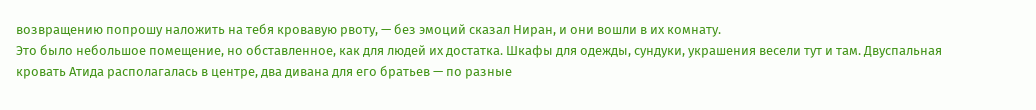возвращению попрошу наложить на тебя кровавую рвоту, — без эмоций сказал Ниран, и они вошли в их комнату.
Это было небольшое помещение, но обставленное, как для людей их достатка. Шкафы для одежды, сундуки, украшения весели тут и там. Двуспальная кровать Атида располагалась в центре, два дивана для его братьев — по разные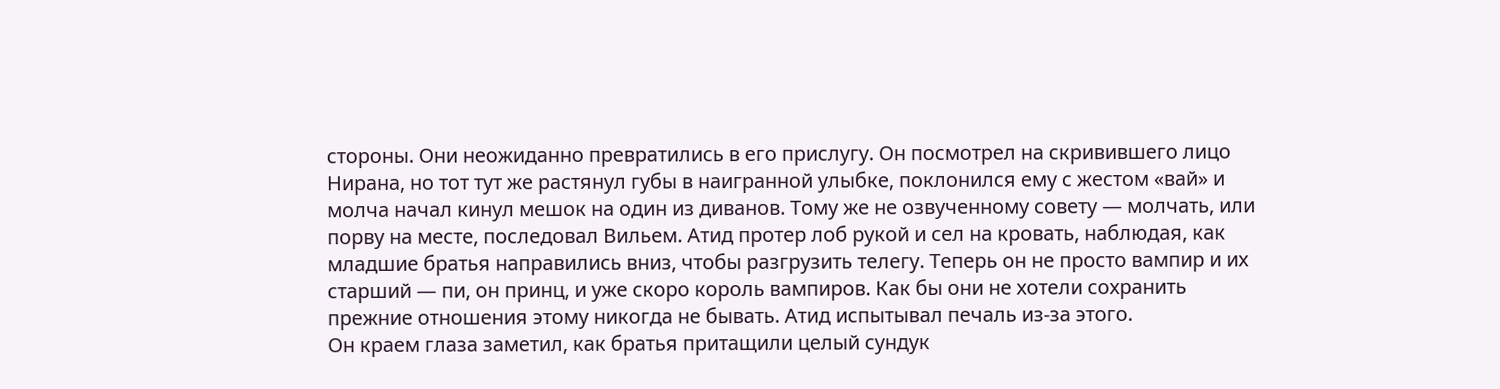стороны. Они неожиданно превратились в его прислугу. Он посмотрел на скривившего лицо Нирана, но тот тут же растянул губы в наигранной улыбке, поклонился ему с жестом «вай» и молча начал кинул мешок на один из диванов. Тому же не озвученному совету — молчать, или порву на месте, последовал Вильем. Атид протер лоб рукой и сел на кровать, наблюдая, как младшие братья направились вниз, чтобы разгрузить телегу. Теперь он не просто вампир и их старший — пи, он принц, и уже скоро король вампиров. Как бы они не хотели сохранить прежние отношения этому никогда не бывать. Атид испытывал печаль из-за этого.
Он краем глаза заметил, как братья притащили целый сундук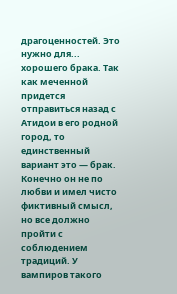драгоценностей. Это нужно для... хорошего брака. Так как меченной придется отправиться назад с Атидои в его родной город, то единственный вариант это — брак. Конечно он не по любви и имел чисто фиктивный смысл, но все должно пройти с соблюдением традиций. У вампиров такого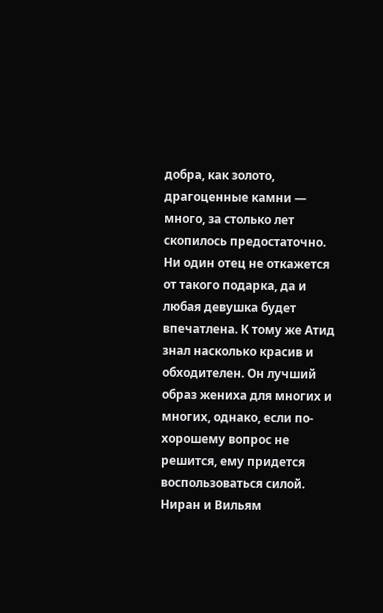добра, как золото, драгоценные камни — много, за столько лет скопилось предостаточно. Ни один отец не откажется от такого подарка, да и любая девушка будет впечатлена. К тому же Атид знал насколько красив и обходителен. Он лучший образ жениха для многих и многих, однако, если по-хорошему вопрос не решится, ему придется воспользоваться силой. Ниран и Вильям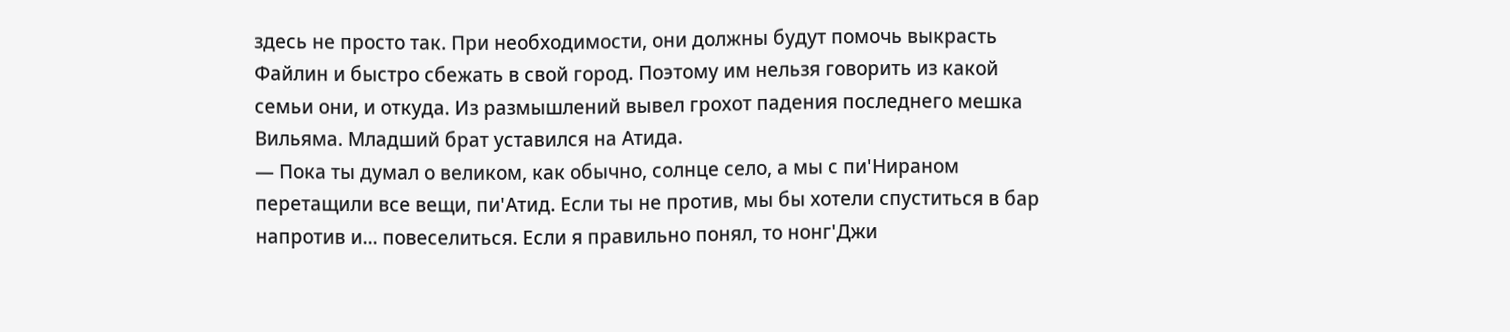здесь не просто так. При необходимости, они должны будут помочь выкрасть Файлин и быстро сбежать в свой город. Поэтому им нельзя говорить из какой семьи они, и откуда. Из размышлений вывел грохот падения последнего мешка Вильяма. Младший брат уставился на Атида.
— Пока ты думал о великом, как обычно, солнце село, а мы с пи'Нираном перетащили все вещи, пи'Атид. Если ты не против, мы бы хотели спуститься в бар напротив и... повеселиться. Если я правильно понял, то нонг'Джи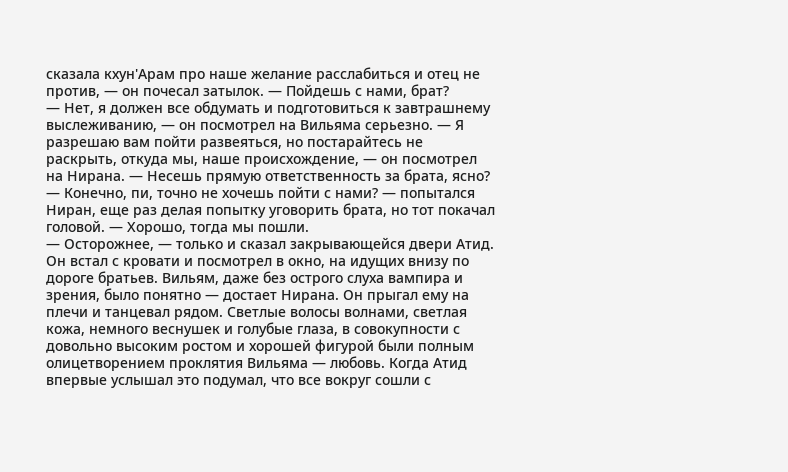сказала кхун'Арам про наше желание расслабиться и отец не против, — он почесал затылок. — Пойдешь с нами, брат?
— Нет, я должен все обдумать и подготовиться к завтрашнему выслеживанию, — он посмотрел на Вильяма серьезно. — Я разрешаю вам пойти развеяться, но постарайтесь не раскрыть, откуда мы, наше происхождение, — он посмотрел на Нирана. — Несешь прямую ответственность за брата, ясно?
— Конечно, пи, точно не хочешь пойти с нами? — попытался Ниран, еще раз делая попытку уговорить брата, но тот покачал головой. — Хорошо, тогда мы пошли.
— Осторожнее, — только и сказал закрывающейся двери Атид.
Он встал с кровати и посмотрел в окно, на идущих внизу по дороге братьев. Вильям, даже без острого слуха вампира и зрения, было понятно — достает Нирана. Он прыгал ему на плечи и танцевал рядом. Светлые волосы волнами, светлая кожа, немного веснушек и голубые глаза, в совокупности с довольно высоким ростом и хорошей фигурой были полным олицетворением проклятия Вильяма — любовь. Когда Атид впервые услышал это подумал, что все вокруг сошли с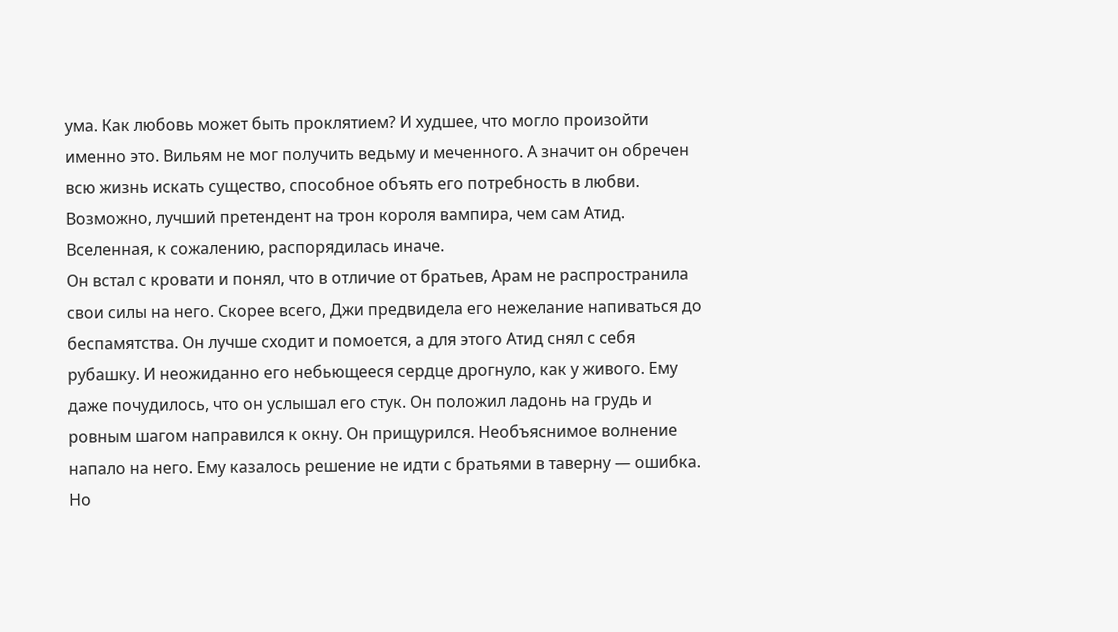ума. Как любовь может быть проклятием? И худшее, что могло произойти именно это. Вильям не мог получить ведьму и меченного. А значит он обречен всю жизнь искать существо, способное объять его потребность в любви. Возможно, лучший претендент на трон короля вампира, чем сам Атид. Вселенная, к сожалению, распорядилась иначе.
Он встал с кровати и понял, что в отличие от братьев, Арам не распространила свои силы на него. Скорее всего, Джи предвидела его нежелание напиваться до беспамятства. Он лучше сходит и помоется, а для этого Атид снял с себя рубашку. И неожиданно его небьющееся сердце дрогнуло, как у живого. Ему даже почудилось, что он услышал его стук. Он положил ладонь на грудь и ровным шагом направился к окну. Он прищурился. Необъяснимое волнение напало на него. Ему казалось решение не идти с братьями в таверну — ошибка. Но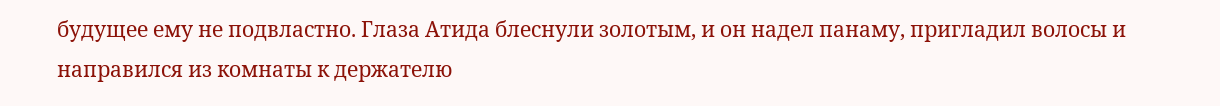будущее ему не подвластно. Глаза Атида блеснули золотым, и он надел панаму, пригладил волосы и направился из комнаты к держателю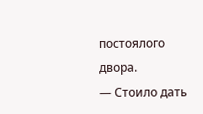постоялого двора.
— Стоило дать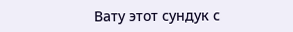Вату этот сундук с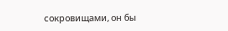сокровищами, он бы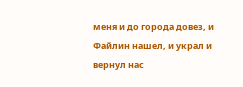меня и до города довез, и Файлин нашел, и украл и вернул нас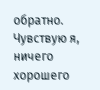обратно. Чувствую я, ничего хорошего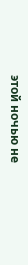этой ночью не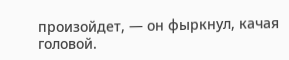произойдет, — он фыркнул, качая головой.